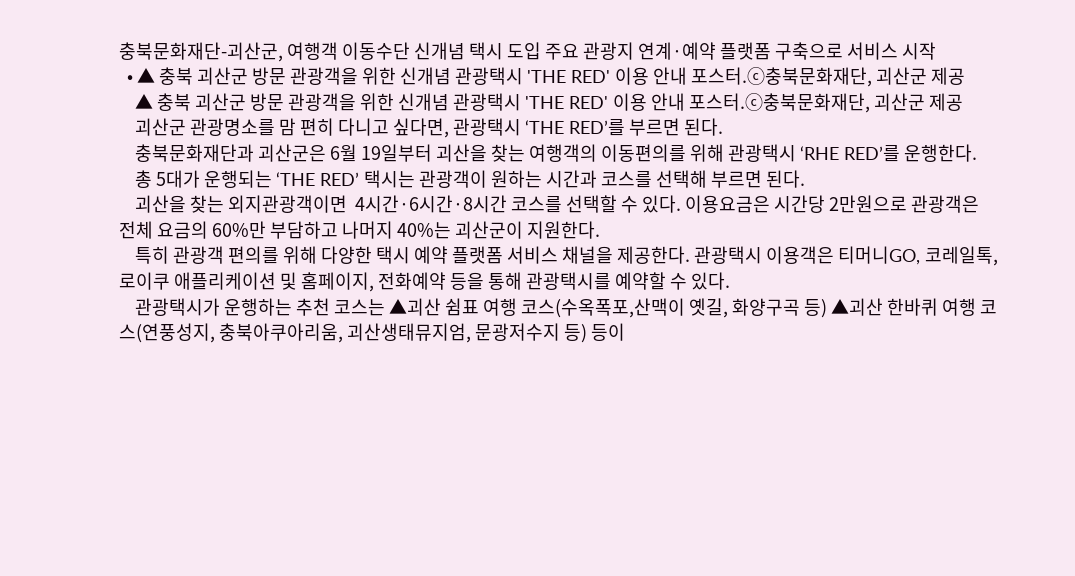충북문화재단-괴산군, 여행객 이동수단 신개념 택시 도입 주요 관광지 연계·예약 플랫폼 구축으로 서비스 시작
  • ▲ 충북 괴산군 방문 관광객을 위한 신개념 관광택시 'THE RED' 이용 안내 포스터.ⓒ충북문화재단, 괴산군 제공
    ▲ 충북 괴산군 방문 관광객을 위한 신개념 관광택시 'THE RED' 이용 안내 포스터.ⓒ충북문화재단, 괴산군 제공
    괴산군 관광명소를 맘 편히 다니고 싶다면, 관광택시 ‘THE RED’를 부르면 된다.
    충북문화재단과 괴산군은 6월 19일부터 괴산을 찾는 여행객의 이동편의를 위해 관광택시 ‘RHE RED’를 운행한다.
    총 5대가 운행되는 ‘THE RED’ 택시는 관광객이 원하는 시간과 코스를 선택해 부르면 된다.
    괴산을 찾는 외지관광객이면  4시간·6시간·8시간 코스를 선택할 수 있다. 이용요금은 시간당 2만원으로 관광객은 전체 요금의 60%만 부담하고 나머지 40%는 괴산군이 지원한다.
    특히 관광객 편의를 위해 다양한 택시 예약 플랫폼 서비스 채널을 제공한다. 관광택시 이용객은 티머니GO, 코레일톡, 로이쿠 애플리케이션 및 홈페이지, 전화예약 등을 통해 관광택시를 예약할 수 있다.
    관광택시가 운행하는 추천 코스는 ▲괴산 쉼표 여행 코스(수옥폭포,산맥이 옛길, 화양구곡 등) ▲괴산 한바퀴 여행 코스(연풍성지, 충북아쿠아리움, 괴산생태뮤지엄, 문광저수지 등) 등이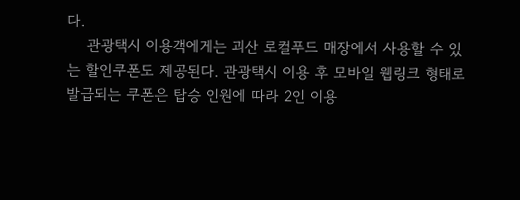다.
    관광택시 이용객에게는 괴산 로컬푸드 매장에서 사용할 수 있는 할인쿠폰도 제공된다. 관광택시 이용 후 모바일 웹링크 형태로 발급되는 쿠폰은 탑승 인원에 따라 2인 이용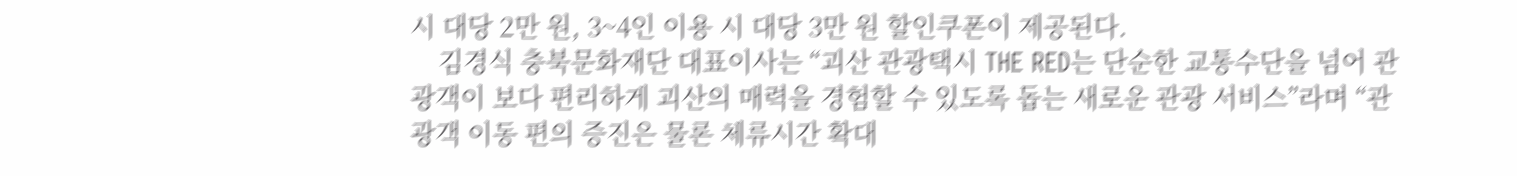시 대당 2만 원, 3~4인 이용 시 대당 3만 원 할인쿠폰이 제공된다.
    김경식 충북문화재단 대표이사는 “괴산 관광택시 THE RED는 단순한 교통수단을 넘어 관광객이 보다 편리하게 괴산의 매력을 경험할 수 있도록 돕는 새로운 관광 서비스”라며 “관광객 이동 편의 증진은 물론 체류시간 확대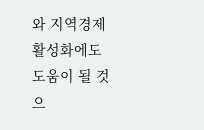와 지역경제 활성화에도 도움이 될 것으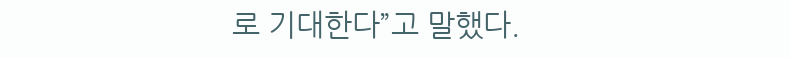로 기대한다”고 말했다.